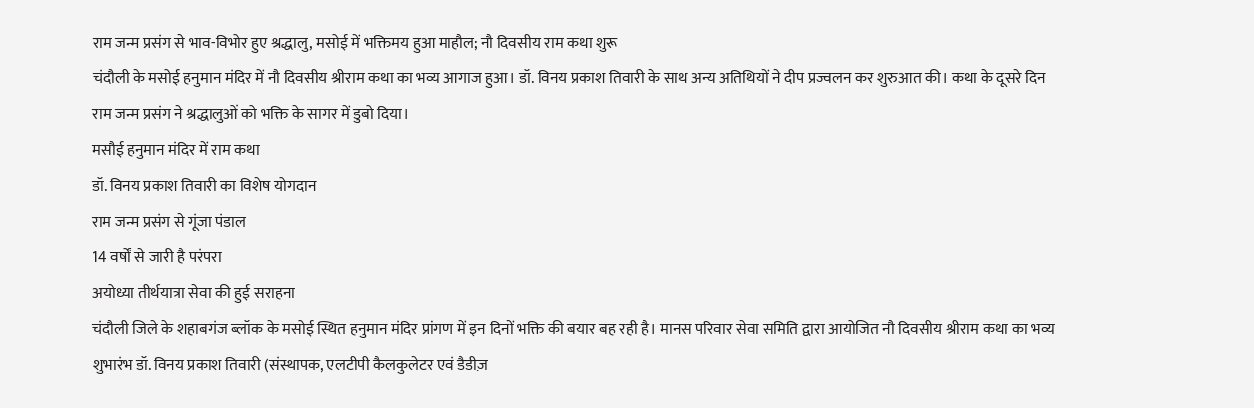राम जन्म प्रसंग से भाव-विभोर हुए श्रद्धालु, मसोई में भक्तिमय हुआ माहौल; नौ दिवसीय राम कथा शुरू
चंदौली के मसोई हनुमान मंदिर में नौ दिवसीय श्रीराम कथा का भव्य आगाज हुआ। डॉ. विनय प्रकाश तिवारी के साथ अन्य अतिथियों ने दीप प्रज्वलन कर शुरुआत की। कथा के दूसरे दिन राम जन्म प्रसंग ने श्रद्धालुओं को भक्ति के सागर में डुबो दिया।
मसौई हनुमान मंदिर में राम कथा
डॉ. विनय प्रकाश तिवारी का विशेष योगदान
राम जन्म प्रसंग से गूंजा पंडाल
14 वर्षों से जारी है परंपरा
अयोध्या तीर्थयात्रा सेवा की हुई सराहना
चंदौली जिले के शहाबगंज ब्लॉक के मसोई स्थित हनुमान मंदिर प्रांगण में इन दिनों भक्ति की बयार बह रही है। मानस परिवार सेवा समिति द्वारा आयोजित नौ दिवसीय श्रीराम कथा का भव्य शुभारंभ डॉ. विनय प्रकाश तिवारी (संस्थापक, एलटीपी कैलकुलेटर एवं डैडीज़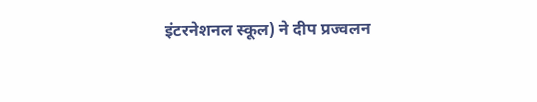इंटरनेशनल स्कूल) ने दीप प्रज्वलन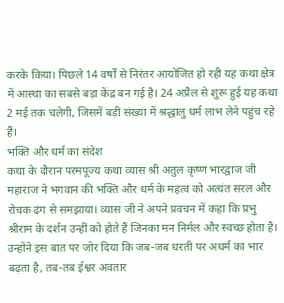करके किया। पिछले 14 वर्षों से निरंतर आयोजित हो रही यह कथा क्षेत्र में आस्था का सबसे बड़ा केंद्र बन गई है। 24 अप्रैल से शुरू हुई यह कथा 2 मई तक चलेगी, जिसमें बड़ी संख्या में श्रद्धालु धर्म लाभ लेने पहुंच रहे हैं।
भक्ति और धर्म का संदेश
कथा के दौरान परमपूज्य कथा व्यास श्री अतुल कृष्ण भारद्वाज जी महाराज ने भगवान की भक्ति और धर्म के महत्व को अत्यंत सरल और रोचक ढंग से समझाया। व्यास जी ने अपने प्रवचन में कहा कि प्रभु श्रीराम के दर्शन उन्हीं को होते हैं जिनका मन निर्मल और स्वच्छ होता है। उन्होंने इस बात पर जोर दिया कि जब-जब धरती पर अधर्म का भार बढ़ता है, तब-तब ईश्वर अवतार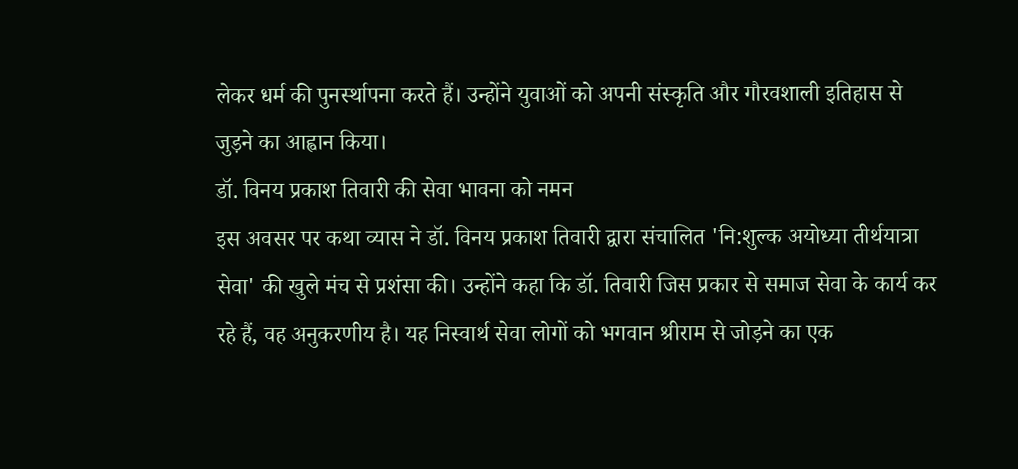लेकर धर्म की पुनर्स्थापना करते हैं। उन्होंने युवाओं को अपनी संस्कृति और गौरवशाली इतिहास से जुड़ने का आह्वान किया।
डॉ. विनय प्रकाश तिवारी की सेवा भावना को नमन
इस अवसर पर कथा व्यास ने डॉ. विनय प्रकाश तिवारी द्वारा संचालित 'नि:शुल्क अयोध्या तीर्थयात्रा सेवा' की खुले मंच से प्रशंसा की। उन्होंने कहा कि डॉ. तिवारी जिस प्रकार से समाज सेवा के कार्य कर रहे हैं, वह अनुकरणीय है। यह निस्वार्थ सेवा लोगों को भगवान श्रीराम से जोड़ने का एक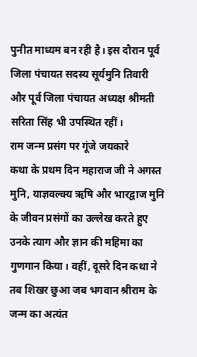पुनीत माध्यम बन रही है। इस दौरान पूर्व जिला पंचायत सदस्य सूर्यमुनि तिवारी और पूर्व जिला पंचायत अध्यक्ष श्रीमती सरिता सिंह भी उपस्थित रहीं।
राम जन्म प्रसंग पर गूंजे जयकारे
कथा के प्रथम दिन महाराज जी ने अगस्त मुनि, याज्ञवल्क्य ऋषि और भारद्वाज मुनि के जीवन प्रसंगों का उल्लेख करते हुए उनके त्याग और ज्ञान की महिमा का गुणगान किया। वहीं, दूसरे दिन कथा ने तब शिखर छुआ जब भगवान श्रीराम के जन्म का अत्यंत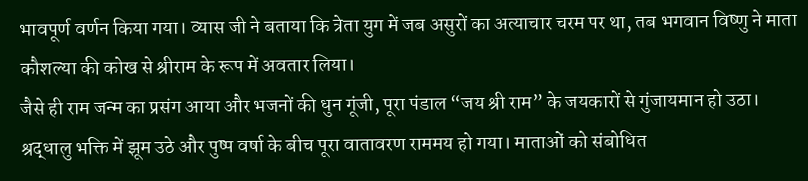भावपूर्ण वर्णन किया गया। व्यास जी ने बताया कि त्रेता युग में जब असुरों का अत्याचार चरम पर था, तब भगवान विष्णु ने माता कौशल्या की कोख से श्रीराम के रूप में अवतार लिया।
जैसे ही राम जन्म का प्रसंग आया और भजनों की धुन गूंजी, पूरा पंडाल “जय श्री राम” के जयकारों से गुंजायमान हो उठा। श्रद्धालु भक्ति में झूम उठे और पुष्प वर्षा के बीच पूरा वातावरण राममय हो गया। माताओं को संबोधित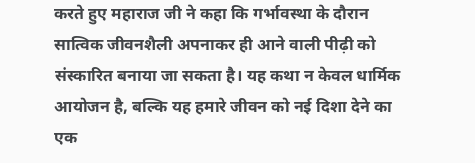करते हुए महाराज जी ने कहा कि गर्भावस्था के दौरान सात्विक जीवनशैली अपनाकर ही आने वाली पीढ़ी को संस्कारित बनाया जा सकता है। यह कथा न केवल धार्मिक आयोजन है, बल्कि यह हमारे जीवन को नई दिशा देने का एक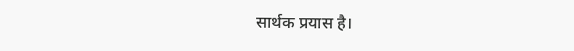सार्थक प्रयास है।